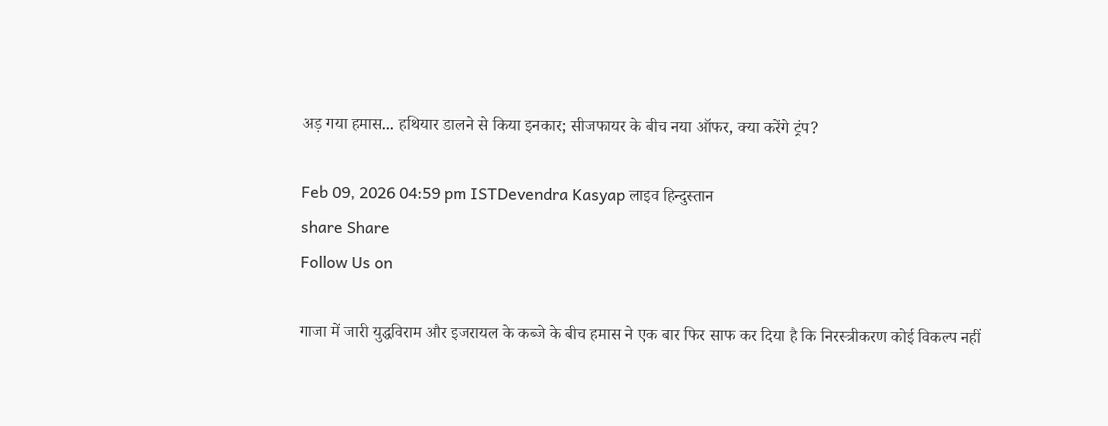अड़ गया हमास... हथियार डालने से किया इनकार; सीजफायर के बीच नया ऑफर, क्या करेंगे ट्रंप?

Feb 09, 2026 04:59 pm ISTDevendra Kasyap लाइव हिन्दुस्तान
share Share
Follow Us on

गाजा में जारी युद्धविराम और इजरायल के कब्जे के बीच हमास ने एक बार फिर साफ कर दिया है कि निरस्त्रीकरण कोई विकल्प नहीं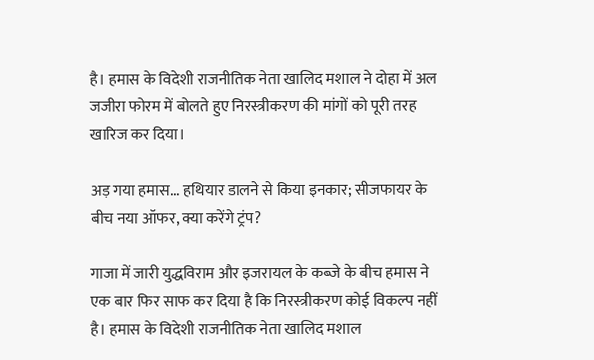है। हमास के विदेशी राजनीतिक नेता खालिद मशाल ने दोहा में अल जजीरा फोरम में बोलते हुए निरस्त्रीकरण की मांगों को पूरी तरह खारिज कर दिया।

अड़ गया हमास... हथियार डालने से किया इनकार; सीजफायर के बीच नया ऑफर, क्या करेंगे ट्रंप?

गाजा में जारी युद्धविराम और इजरायल के कब्जे के बीच हमास ने एक बार फिर साफ कर दिया है कि निरस्त्रीकरण कोई विकल्प नहीं है। हमास के विदेशी राजनीतिक नेता खालिद मशाल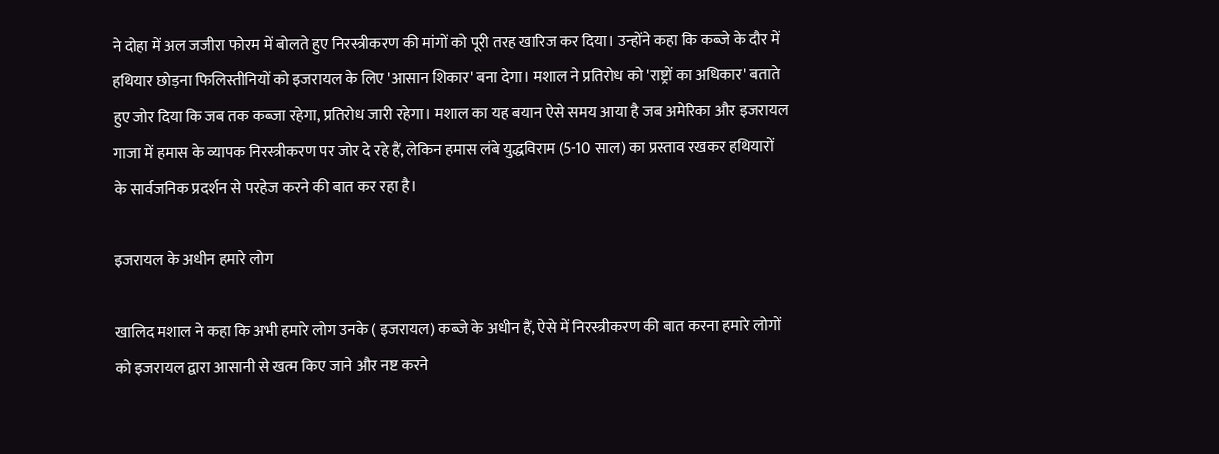ने दोहा में अल जजीरा फोरम में बोलते हुए निरस्त्रीकरण की मांगों को पूरी तरह खारिज कर दिया। उन्होंने कहा कि कब्जे के दौर में हथियार छोड़ना फिलिस्तीनियों को इजरायल के लिए 'आसान शिकार' बना देगा। मशाल ने प्रतिरोध को 'राष्ट्रों का अधिकार' बताते हुए जोर दिया कि जब तक कब्जा रहेगा, प्रतिरोध जारी रहेगा। मशाल का यह बयान ऐसे समय आया है जब अमेरिका और इजरायल गाजा में हमास के व्यापक निरस्त्रीकरण पर जोर दे रहे हैं, लेकिन हमास लंबे युद्धविराम (5-10 साल) का प्रस्ताव रखकर हथियारों के सार्वजनिक प्रदर्शन से परहेज करने की बात कर रहा है।

इजरायल के अधीन हमारे लोग

खालिद मशाल ने कहा कि अभी हमारे लोग उनके ( इजरायल) कब्जे के अधीन हैं, ऐसे में निरस्त्रीकरण की बात करना हमारे लोगों को इजरायल द्वारा आसानी से खत्म किए जाने और नष्ट करने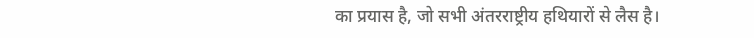का प्रयास है, जो सभी अंतरराष्ट्रीय हथियारों से लैस है।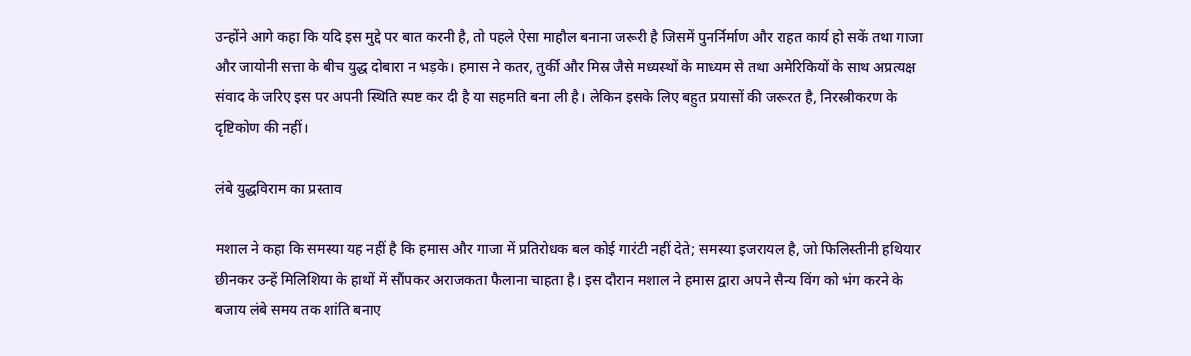उन्होंने आगे कहा कि यदि इस मुद्दे पर बात करनी है, तो पहले ऐसा माहौल बनाना जरूरी है जिसमें पुनर्निर्माण और राहत कार्य हो सकें तथा गाजा और जायोनी सत्ता के बीच युद्ध दोबारा न भड़के। हमास ने कतर, तुर्की और मिस्र जैसे मध्यस्थों के माध्यम से तथा अमेरिकियों के साथ अप्रत्यक्ष संवाद के जरिए इस पर अपनी स्थिति स्पष्ट कर दी है या सहमति बना ली है। लेकिन इसके लिए बहुत प्रयासों की जरूरत है, निरस्त्रीकरण के दृष्टिकोण की नहीं।

लंबे युद्धविराम का प्रस्ताव

मशाल ने कहा कि समस्या यह नहीं है कि हमास और गाजा में प्रतिरोधक बल कोई गारंटी नहीं देते; समस्या इजरायल है, जो फिलिस्तीनी हथियार छीनकर उन्हें मिलिशिया के हाथों में सौंपकर अराजकता फैलाना चाहता है। इस दौरान मशाल ने हमास द्वारा अपने सैन्य विंग को भंग करने के बजाय लंबे समय तक शांति बनाए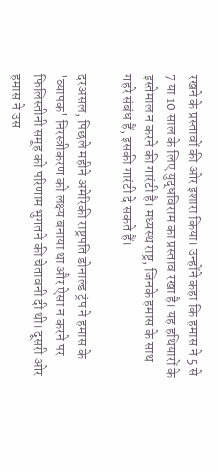रखने के प्रस्तावों की ओर इशारा किया। उन्होंने कहा कि हमास ने 5 से 7 या 10 साल के लिए युद्धविराम का प्रस्ताव रखा है। यह हथियारों के इस्तेमाल न करने की गारंटी है। मध्यस्थ राष्ट्र, जिनके हमास के साथ गहरे संबंध हैं, इसकी गारंटी दे सकते हैं।

दरअसल, पिछले महीने अमेरिकी राष्ट्रपति डोनाल्ड ट्रंप ने हमास के 'व्यापक' निरस्त्रीकरण को लक्ष्य बनाया था और ऐसा न करने पर फिलिस्तीनी समूह को परिणाम भुगतने की चेतावनी दी थी। दूसरी ओर हमास ने उस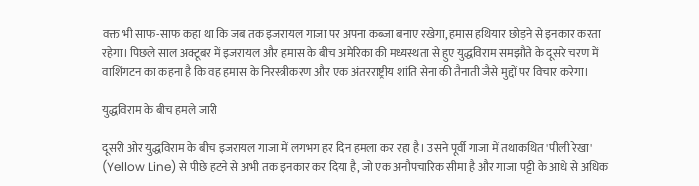वक्त भी साफ-साफ कहा था कि जब तक इजरायल गाजा पर अपना कब्जा बनाए रखेगा, हमास हथियार छोड़ने से इनकार करता रहेगा। पिछले साल अक्टूबर में इजरायल और हमास के बीच अमेरिका की मध्यस्थता से हुए युद्धविराम समझौते के दूसरे चरण में वाशिंगटन का कहना है कि वह हमास के निरस्त्रीकरण और एक अंतरराष्ट्रीय शांति सेना की तैनाती जैसे मुद्दों पर विचार करेगा।

युद्धविराम के बीच हमले जारी

दूसरी ओर युद्धविराम के बीच इजरायल गाजा में लगभग हर दिन हमला कर रहा है। उसने पूर्वी गाजा में तथाकथित 'पीली रेखा' (Yellow Line) से पीछे हटने से अभी तक इनकार कर दिया है, जो एक अनौपचारिक सीमा है और गाजा पट्टी के आधे से अधिक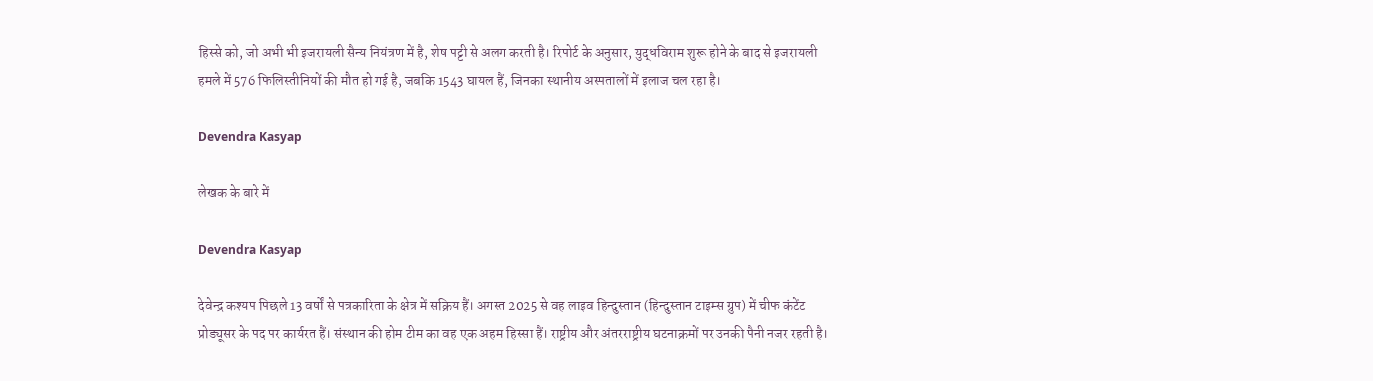हिस्से को, जो अभी भी इजरायली सैन्य नियंत्रण में है, शेष पट्टी से अलग करती है। रिपोर्ट के अनुसार, युद्धविराम शुरू होने के बाद से इजरायली हमले में 576 फिलिस्तीनियों की मौत हो गई है, जबकि 1543 घायल हैं, जिनका स्थानीय अस्पतालों में इलाज चल रहा है।

Devendra Kasyap

लेखक के बारे में

Devendra Kasyap

देवेन्द्र कश्यप पिछले 13 वर्षों से पत्रकारिता के क्षेत्र में सक्रिय हैं। अगस्त 2025 से वह लाइव हिन्दुस्तान (हिन्दुस्तान टाइम्स ग्रुप) में चीफ कंटेंट प्रोड्यूसर के पद पर कार्यरत हैं। संस्थान की होम टीम का वह एक अहम हिस्सा हैं। राष्ट्रीय और अंतरराष्ट्रीय घटनाक्रमों पर उनकी पैनी नजर रहती है।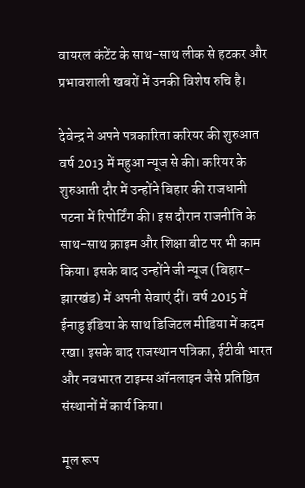वायरल कंटेंट के साथ-साथ लीक से हटकर और प्रभावशाली खबरों में उनकी विशेष रुचि है।

देवेन्द्र ने अपने पत्रकारिता करियर की शुरुआत वर्ष 2013 में महुआ न्यूज से की। करियर के शुरुआती दौर में उन्होंने बिहार की राजधानी पटना में रिपोर्टिंग की। इस दौरान राजनीति के साथ-साथ क्राइम और शिक्षा बीट पर भी काम किया। इसके बाद उन्होंने जी न्यूज (बिहार-झारखंड) में अपनी सेवाएं दीं। वर्ष 2015 में ईनाडु इंडिया के साथ डिजिटल मीडिया में कदम रखा। इसके बाद राजस्थान पत्रिका, ईटीवी भारत और नवभारत टाइम्स ऑनलाइन जैसे प्रतिष्ठित संस्थानों में कार्य किया।

मूल रूप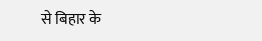से बिहार के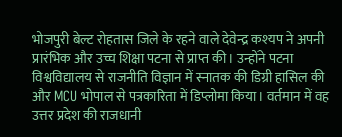भोजपुरी बेल्ट रोहतास जिले के रहने वाले देवेन्द्र कश्यप ने अपनी प्रारंभिक और उच्च शिक्षा पटना से प्राप्त की। उन्होंने पटना विश्वविद्यालय से राजनीति विज्ञान में स्नातक की डिग्री हासिल की और MCU भोपाल से पत्रकारिता में डिप्लोमा किया। वर्तमान में वह उत्तर प्रदेश की राजधानी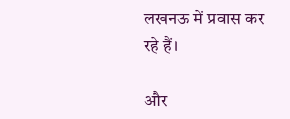लखनऊ में प्रवास कर रहे हैं।

और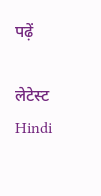पढ़ें

लेटेस्ट   Hindi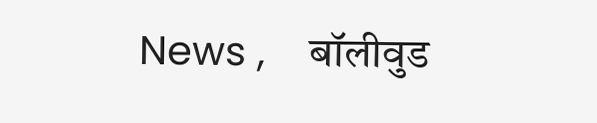News ,    बॉलीवुड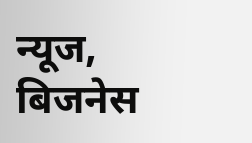न्यूज,   बिजनेस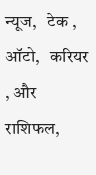न्यूज,   टेक ,   ऑटो,   करियर , और   राशिफल,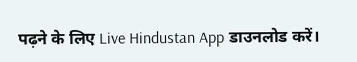पढ़ने के लिए Live Hindustan App डाउनलोड करें।